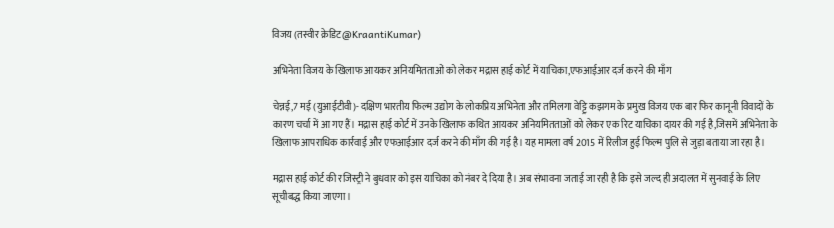विजय (तस्वीर क्रेडिट@KraantiKumar)

अभिनेता विजय के खिलाफ आयकर अनियमितताओं को लेकर मद्रास हाई कोर्ट में याचिका,एफआईआर दर्ज करने की माँग

चेन्नई,7 मई (युआईटीवी)- दक्षिण भारतीय फिल्म उद्योग के लोकप्रिय अभिनेता और तमिलगा वेट्ट्रि कझगम के प्रमुख विजय एक बार फिर कानूनी विवादों के कारण चर्चा में आ गए हैं। मद्रास हाई कोर्ट में उनके खिलाफ कथित आयकर अनियमितताओं को लेकर एक रिट याचिका दायर की गई है,जिसमें अभिनेता के खिलाफ आपराधिक कार्रवाई और एफआईआर दर्ज करने की माँग की गई है। यह मामला वर्ष 2015 में रिलीज हुई फिल्म पुलि से जुड़ा बताया जा रहा है।

मद्रास हाई कोर्ट की रजिस्ट्री ने बुधवार को इस याचिका को नंबर दे दिया है। अब संभावना जताई जा रही है कि इसे जल्द ही अदालत में सुनवाई के लिए सूचीबद्ध किया जाएगा।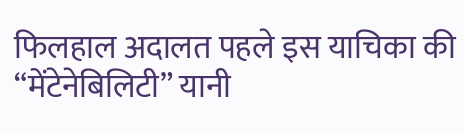फिलहाल अदालत पहले इस याचिका की “मेंटेनेबिलिटी” यानी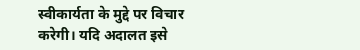स्वीकार्यता के मुद्दे पर विचार करेगी। यदि अदालत इसे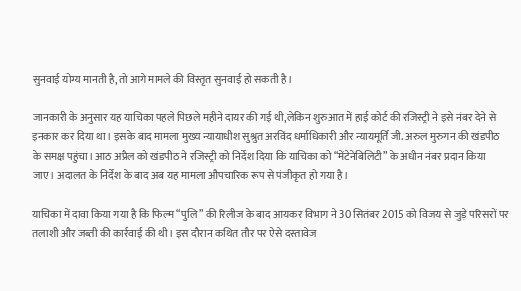सुनवाई योग्य मानती है,तो आगे मामले की विस्तृत सुनवाई हो सकती है।

जानकारी के अनुसार यह याचिका पहले पिछले महीने दायर की गई थी,लेकिन शुरुआत में हाई कोर्ट की रजिस्ट्री ने इसे नंबर देने से इनकार कर दिया था। इसके बाद मामला मुख्य न्यायाधीश सुश्रुत अरविंद धर्माधिकारी और न्यायमूर्ति जी. अरुल मुरुगन की खंडपीठ के समक्ष पहुंचा। आठ अप्रैल को खंडपीठ ने रजिस्ट्री को निर्देश दिया कि याचिका को “मेंटेनेबिलिटी” के अधीन नंबर प्रदान किया जाए। अदालत के निर्देश के बाद अब यह मामला औपचारिक रूप से पंजीकृत हो गया है।

याचिका में दावा किया गया है कि फिल्म “पुलि” की रिलीज के बाद आयकर विभाग ने 30 सितंबर 2015 को विजय से जुड़े परिसरों पर तलाशी और जब्ती की कार्रवाई की थी। इस दौरान कथित तौर पर ऐसे दस्तावेज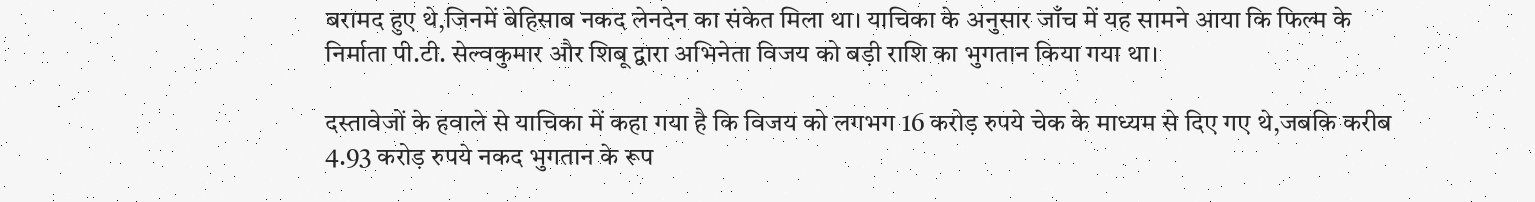बरामद हुए थे,जिनमें बेहिसाब नकद लेनदेन का संकेत मिला था। याचिका के अनुसार जाँच में यह सामने आया कि फिल्म के निर्माता पी.टी. सेल्वकुमार और शिबू द्वारा अभिनेता विजय को बड़ी राशि का भुगतान किया गया था।

दस्तावेजों के हवाले से याचिका में कहा गया है कि विजय को लगभग 16 करोड़ रुपये चेक के माध्यम से दिए गए थे,जबकि करीब 4.93 करोड़ रुपये नकद भुगतान के रूप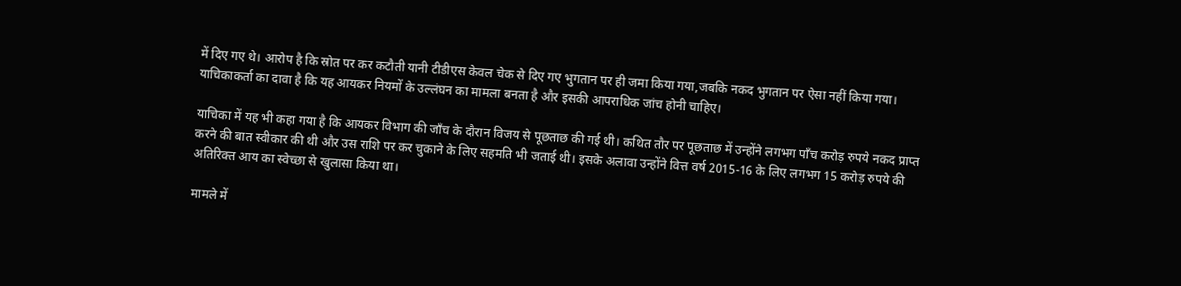में दिए गए थे। आरोप है कि स्रोत पर कर कटौती यानी टीडीएस केवल चेक से दिए गए भुगतान पर ही जमा किया गया,जबकि नकद भुगतान पर ऐसा नहीं किया गया। याचिकाकर्ता का दावा है कि यह आयकर नियमों के उल्लंघन का मामला बनता है और इसकी आपराधिक जांच होनी चाहिए।

याचिका में यह भी कहा गया है कि आयकर विभाग की जाँच के दौरान विजय से पूछताछ की गई थी। कथित तौर पर पूछताछ में उन्होंने लगभग पाँच करोड़ रुपये नकद प्राप्त करने की बात स्वीकार की थी और उस राशि पर कर चुकाने के लिए सहमति भी जताई थी। इसके अलावा उन्होंने वित्त वर्ष 2015-16 के लिए लगभग 15 करोड़ रुपये की अतिरिक्त आय का स्वेच्छा से खुलासा किया था।

मामले में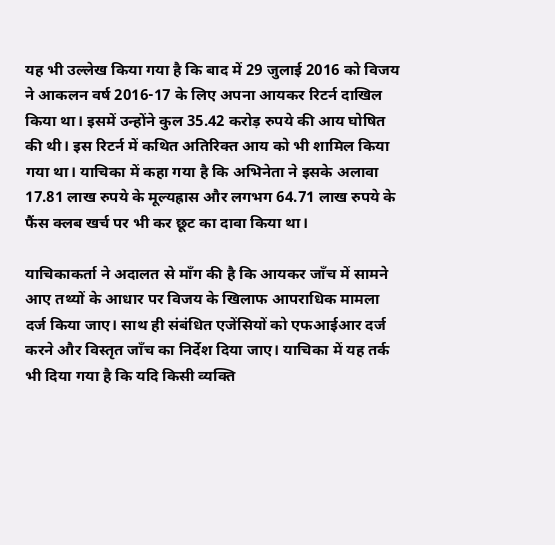यह भी उल्लेख किया गया है कि बाद में 29 जुलाई 2016 को विजय ने आकलन वर्ष 2016-17 के लिए अपना आयकर रिटर्न दाखिल किया था। इसमें उन्होंने कुल 35.42 करोड़ रुपये की आय घोषित की थी। इस रिटर्न में कथित अतिरिक्त आय को भी शामिल किया गया था। याचिका में कहा गया है कि अभिनेता ने इसके अलावा 17.81 लाख रुपये के मूल्यह्रास और लगभग 64.71 लाख रुपये के फैंस क्लब खर्च पर भी कर छूट का दावा किया था।

याचिकाकर्ता ने अदालत से माँग की है कि आयकर जाँच में सामने आए तथ्यों के आधार पर विजय के खिलाफ आपराधिक मामला दर्ज किया जाए। साथ ही संबंधित एजेंसियों को एफआईआर दर्ज करने और विस्तृत जाँच का निर्देश दिया जाए। याचिका में यह तर्क भी दिया गया है कि यदि किसी व्यक्ति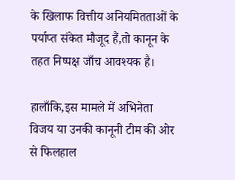के खिलाफ वित्तीय अनियमितताओं के पर्याप्त संकेत मौजूद हैं,तो कानून के तहत निष्पक्ष जाँच आवश्यक है।

हालाँकि,इस मामले में अभिनेता विजय या उनकी कानूनी टीम की ओर से फिलहाल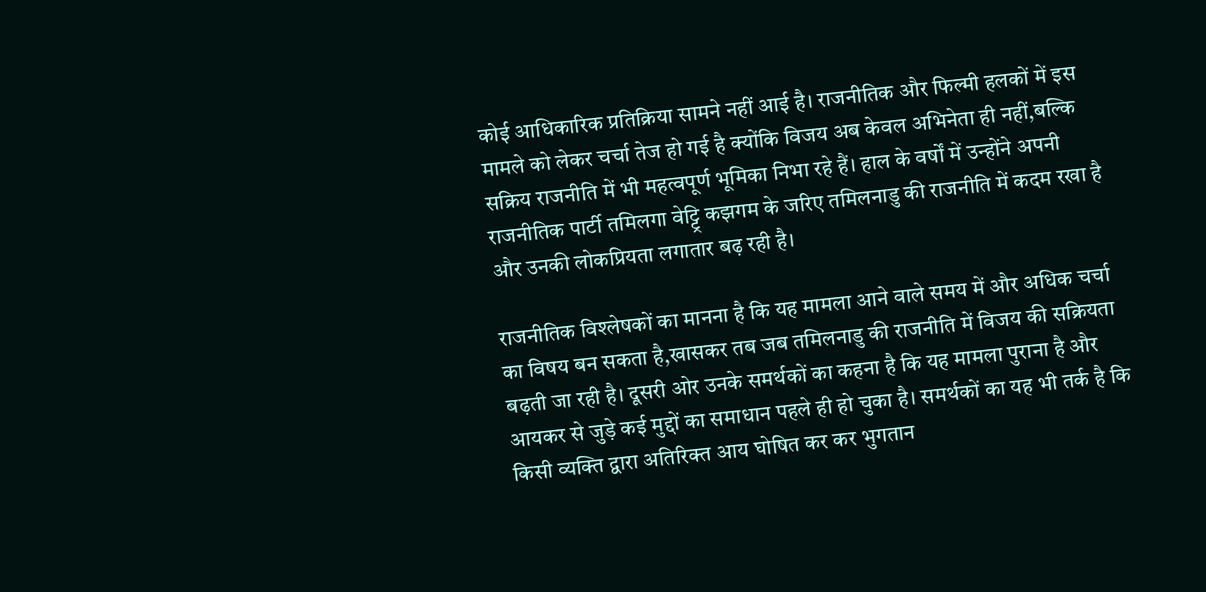कोई आधिकारिक प्रतिक्रिया सामने नहीं आई है। राजनीतिक और फिल्मी हलकों में इस मामले को लेकर चर्चा तेज हो गई है क्योंकि विजय अब केवल अभिनेता ही नहीं,बल्कि सक्रिय राजनीति में भी महत्वपूर्ण भूमिका निभा रहे हैं। हाल के वर्षों में उन्होंने अपनी राजनीतिक पार्टी तमिलगा वेट्ट्रि कझगम के जरिए तमिलनाडु की राजनीति में कदम रखा है और उनकी लोकप्रियता लगातार बढ़ रही है।

राजनीतिक विश्लेषकों का मानना है कि यह मामला आने वाले समय में और अधिक चर्चा का विषय बन सकता है,खासकर तब जब तमिलनाडु की राजनीति में विजय की सक्रियता बढ़ती जा रही है। दूसरी ओर उनके समर्थकों का कहना है कि यह मामला पुराना है और आयकर से जुड़े कई मुद्दों का समाधान पहले ही हो चुका है। समर्थकों का यह भी तर्क है कि किसी व्यक्ति द्वारा अतिरिक्त आय घोषित कर कर भुगतान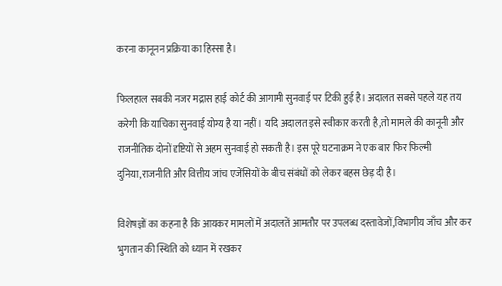करना कानूनन प्रक्रिया का हिस्सा है।

फिलहाल सबकी नजर मद्रास हाई कोर्ट की आगामी सुनवाई पर टिकी हुई है। अदालत सबसे पहले यह तय करेगी कि याचिका सुनवाई योग्य है या नहीं। यदि अदालत इसे स्वीकार करती है,तो मामले की कानूनी और राजनीतिक दोनों दृष्टियों से अहम सुनवाई हो सकती है। इस पूरे घटनाक्रम ने एक बार फिर फिल्मी दुनिया,राजनीति और वित्तीय जांच एजेंसियों के बीच संबंधों को लेकर बहस छेड़ दी है।

विशेषज्ञों का कहना है कि आयकर मामलों में अदालतें आमतौर पर उपलब्ध दस्तावेजों,विभागीय जाँच और कर भुगतान की स्थिति को ध्यान में रखकर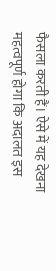फैसला करती हैं। ऐसे में यह देखना महत्वपूर्ण होगा कि अदालत इस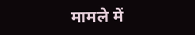मामले में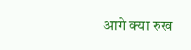आगे क्या रुख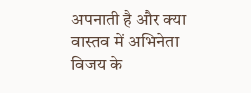अपनाती है और क्या वास्तव में अभिनेता विजय के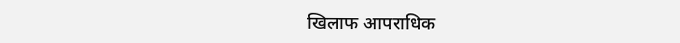खिलाफ आपराधिक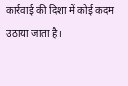कार्रवाई की दिशा में कोई कदम उठाया जाता है।